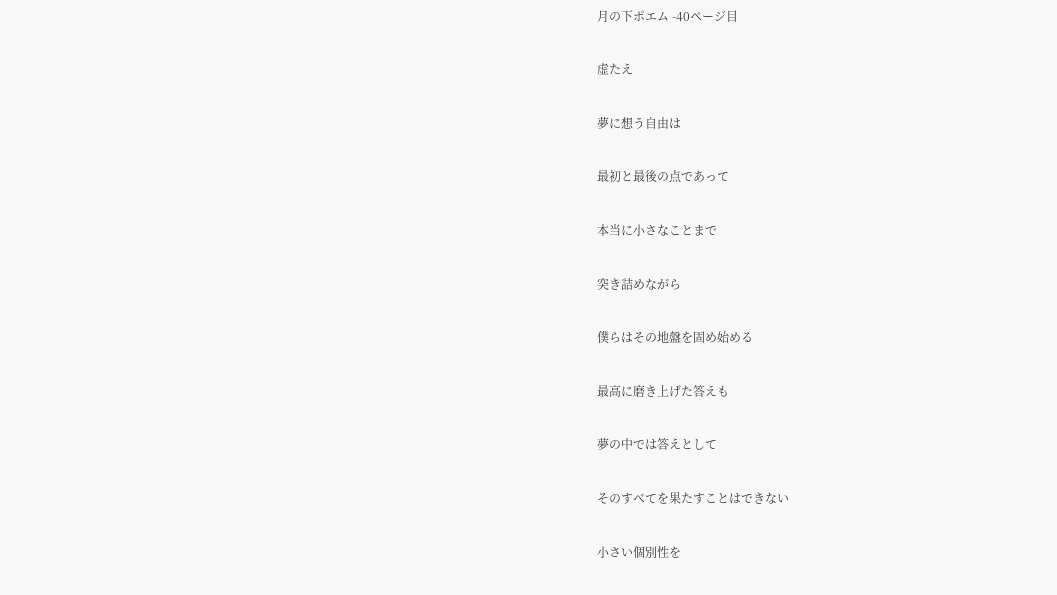月の下ポエム -40ページ目

虚たえ

夢に想う自由は

最初と最後の点であって

本当に小さなことまで

突き詰めながら

僕らはその地盤を固め始める

最高に磨き上げた答えも

夢の中では答えとして

そのすべてを果たすことはできない

小さい個別性を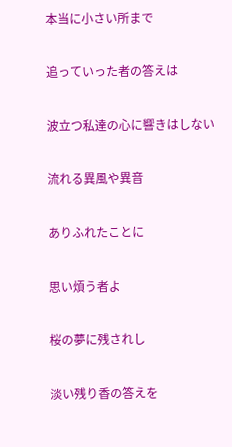本当に小さい所まで

追っていった者の答えは

波立つ私達の心に響きはしない

流れる異風や異音

ありふれたことに

思い煩う者よ

桜の夢に残されし

淡い残り香の答えを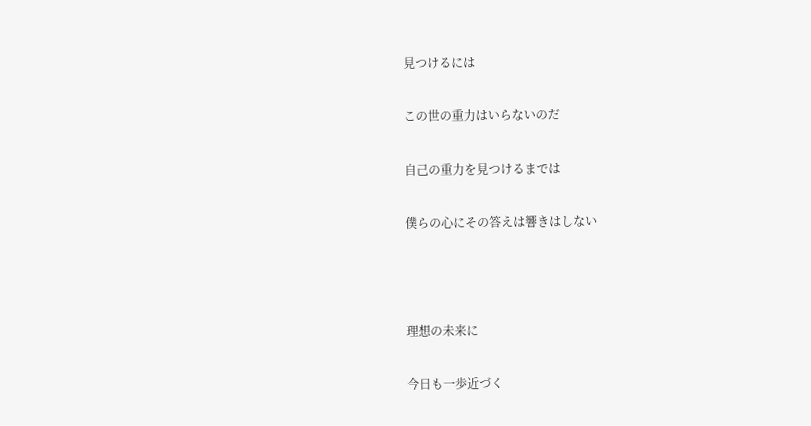見つけるには

この世の重力はいらないのだ

自己の重力を見つけるまでは

僕らの心にその答えは響きはしない



理想の未来に

今日も一歩近づく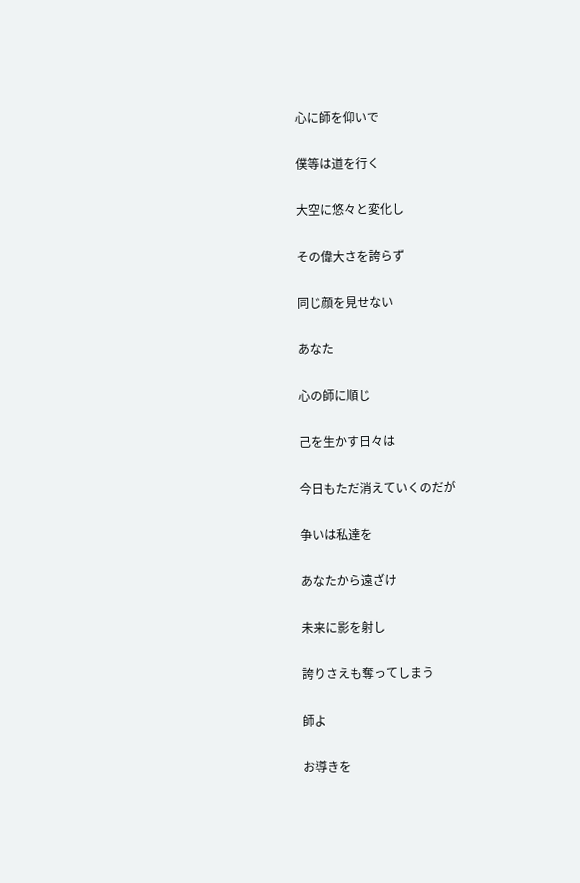心に師を仰いで

僕等は道を行く

大空に悠々と変化し

その偉大さを誇らず

同じ顔を見せない

あなた

心の師に順じ

己を生かす日々は

今日もただ消えていくのだが

争いは私達を

あなたから遠ざけ

未来に影を射し

誇りさえも奪ってしまう

師よ

お導きを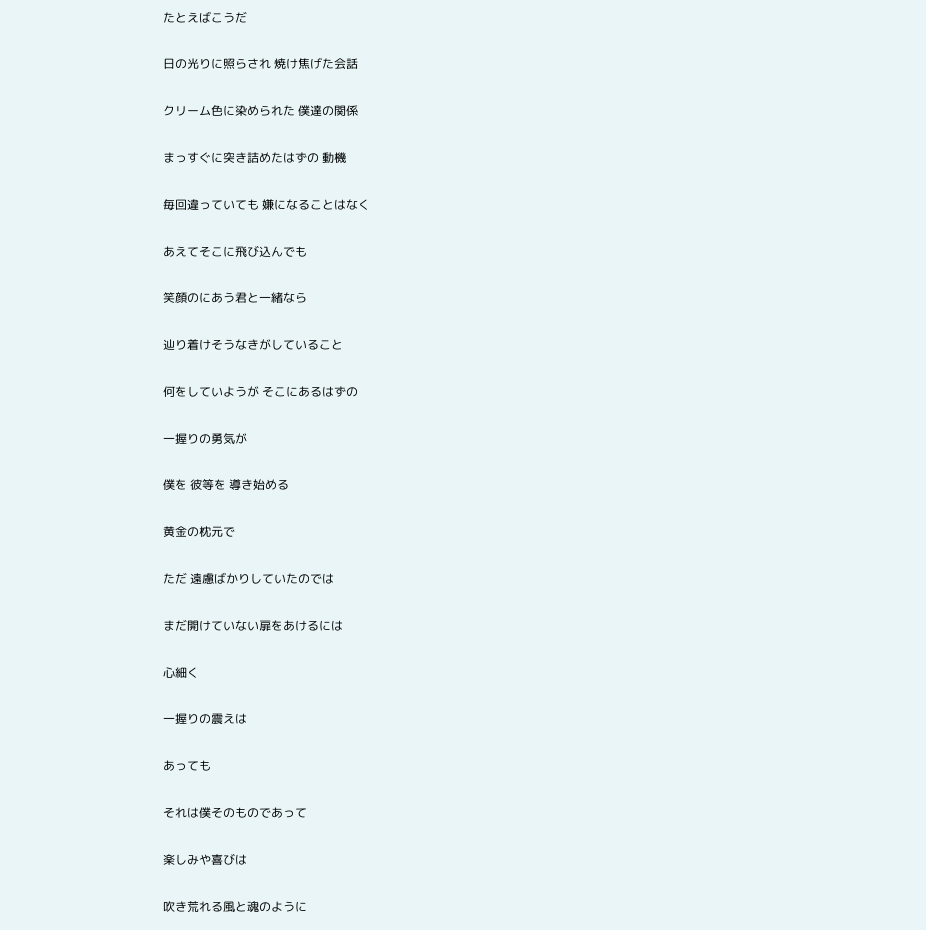たとえばこうだ

日の光りに照らされ 焼け焦げた会話

クリーム色に染められた 僕達の関係

まっすぐに突き詰めたはずの 動機

毎回違っていても 嫌になることはなく

あえてそこに飛び込んでも

笑顔のにあう君と一緒なら

辿り着けそうなきがしていること

何をしていようが そこにあるはずの

一握りの勇気が

僕を 彼等を 導き始める

黄金の枕元で

ただ 遠慮ばかりしていたのでは

まだ開けていない扉をあけるには

心細く

一握りの震えは

あっても

それは僕そのものであって

楽しみや喜びは

吹き荒れる風と魂のように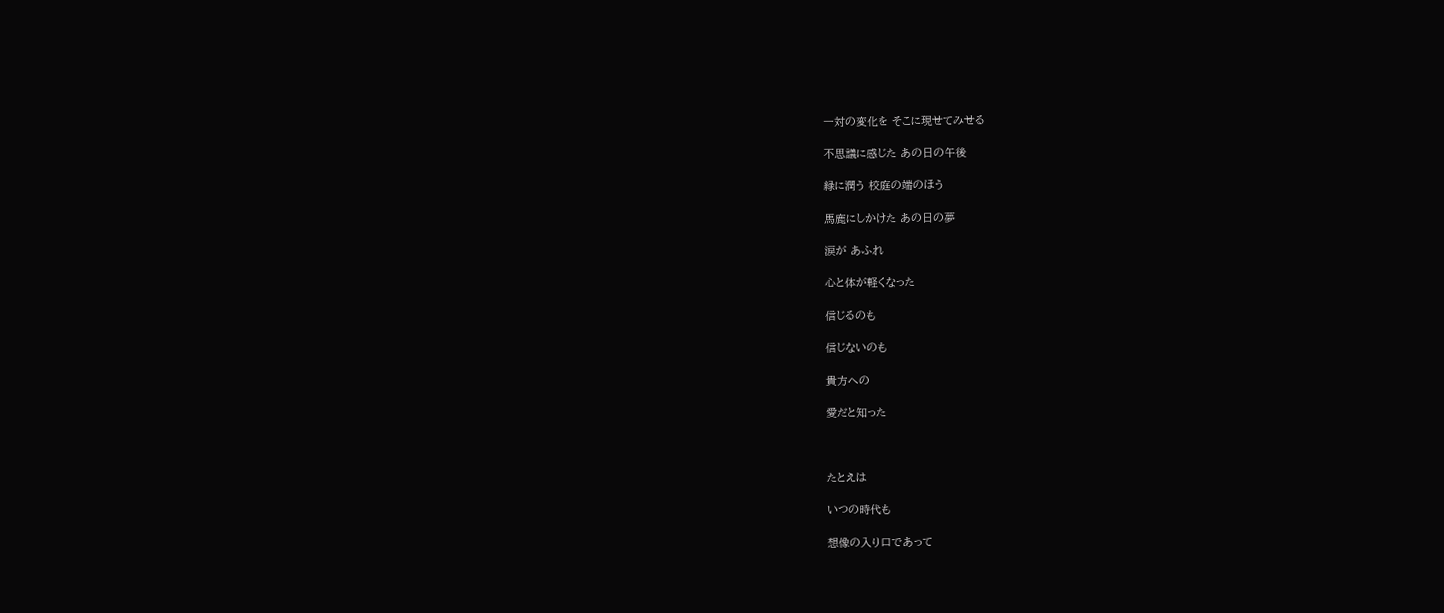一対の変化を そこに現せてみせる

不思議に感じた あの日の午後

緑に潤う 校庭の端のほう

馬鹿にしかけた あの日の夢

涙が あふれ

心と体が軽くなった

信じるのも

信じないのも

貴方への

愛だと知った



たとえは

いつの時代も

想像の入り口であって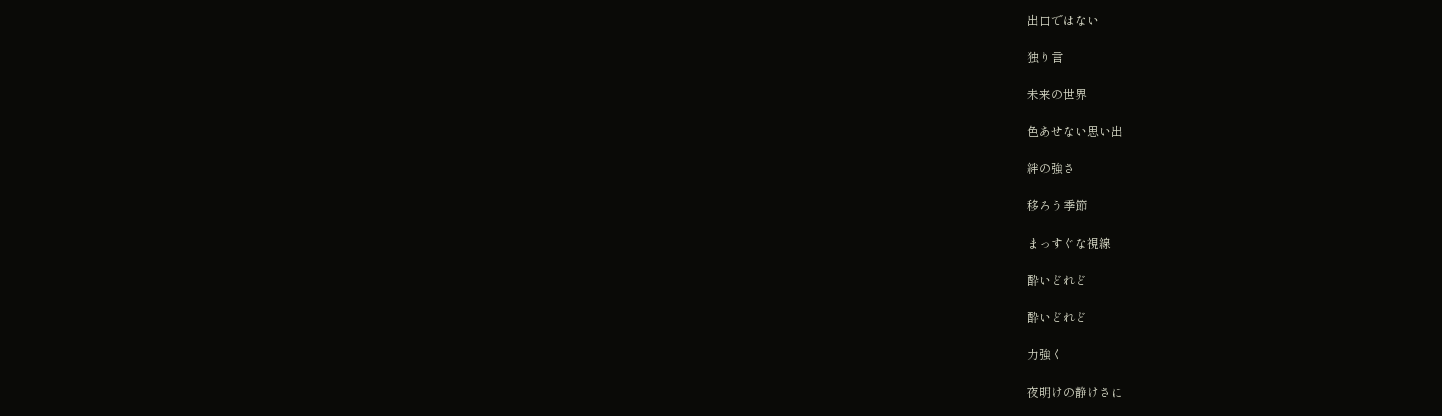出口ではない

独り言

未来の世界

色あせない思い出

絆の強さ

移ろう季節

まっすぐな視線

酔いどれど

酔いどれど

力強く

夜明けの静けさに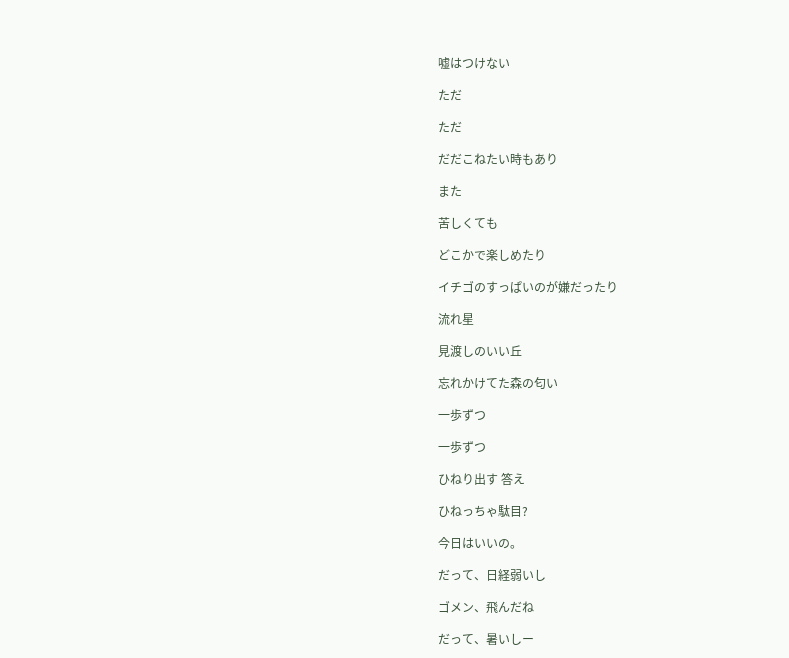嘘はつけない

ただ

ただ

だだこねたい時もあり

また

苦しくても

どこかで楽しめたり

イチゴのすっぱいのが嫌だったり

流れ星

見渡しのいい丘

忘れかけてた森の匂い

一歩ずつ

一歩ずつ

ひねり出す 答え

ひねっちゃ駄目?

今日はいいの。

だって、日経弱いし

ゴメン、飛んだね

だって、暑いしー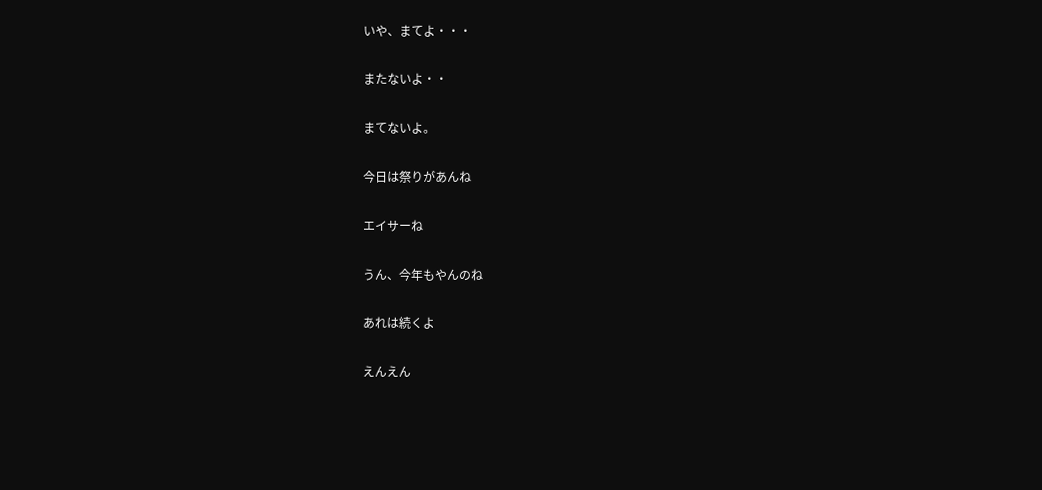いや、まてよ・・・

またないよ・・

まてないよ。

今日は祭りがあんね

エイサーね

うん、今年もやんのね

あれは続くよ

えんえん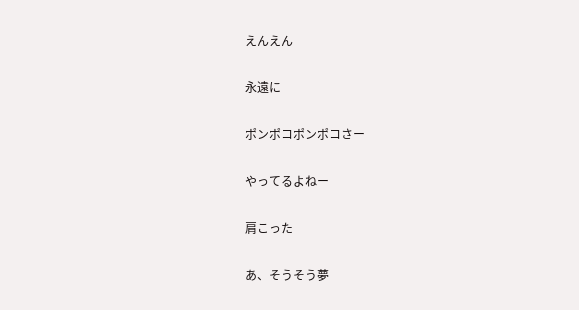えんえん

永遠に

ポンポコポンポコさー

やってるよねー

肩こった

あ、そうそう夢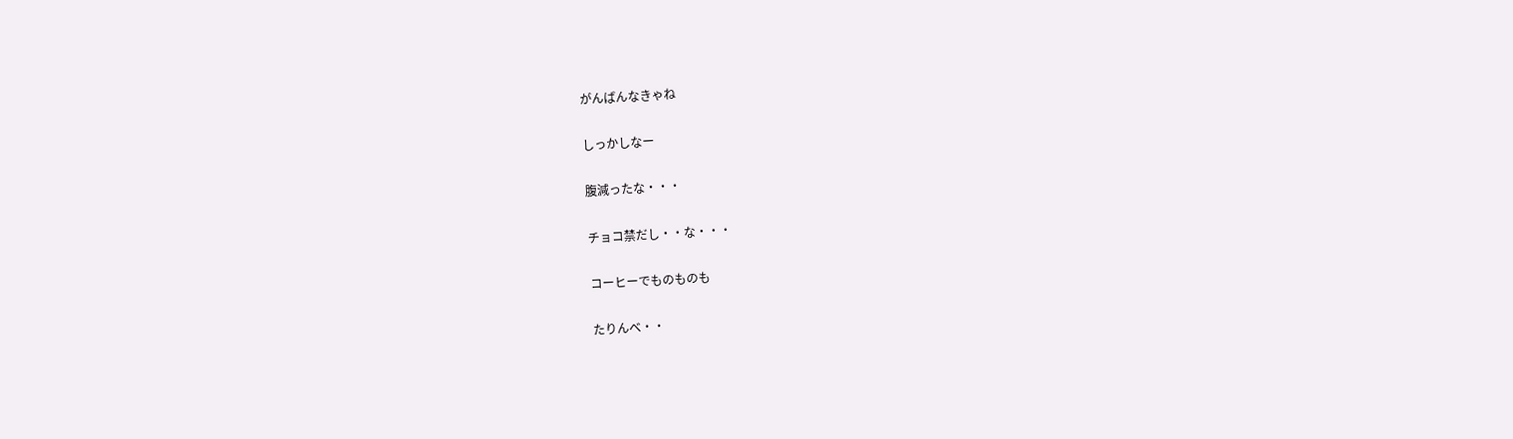がんばんなきゃね

しっかしなー

腹減ったな・・・

チョコ禁だし・・な・・・

コーヒーでものものも

たりんべ・・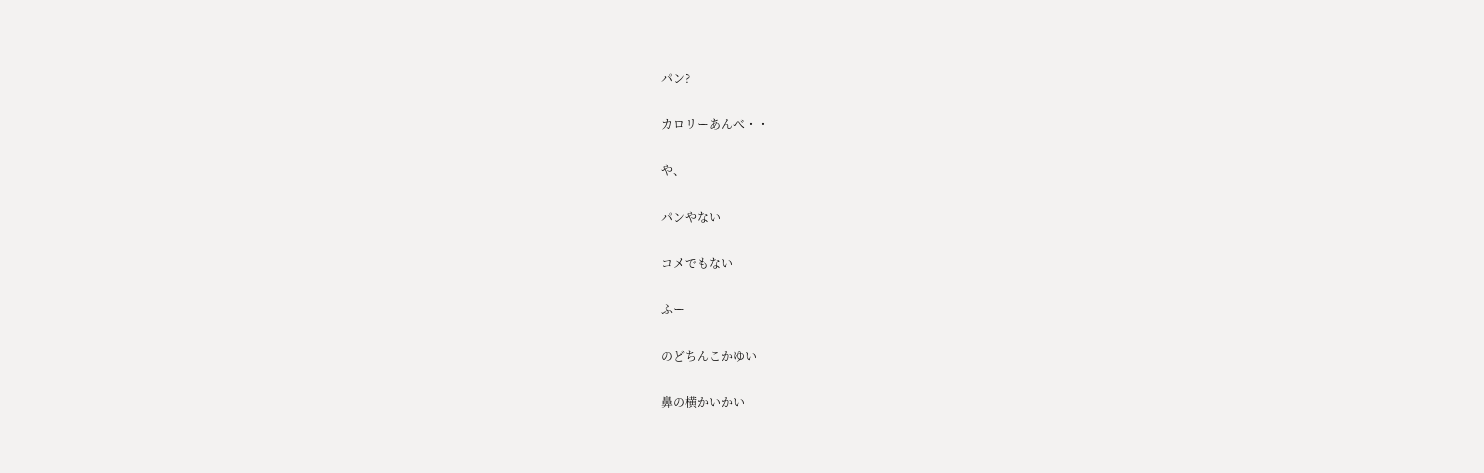パン?

カロリーあんべ・・

や、

パンやない

コメでもない

ふー

のどちんこかゆい

鼻の横かいかい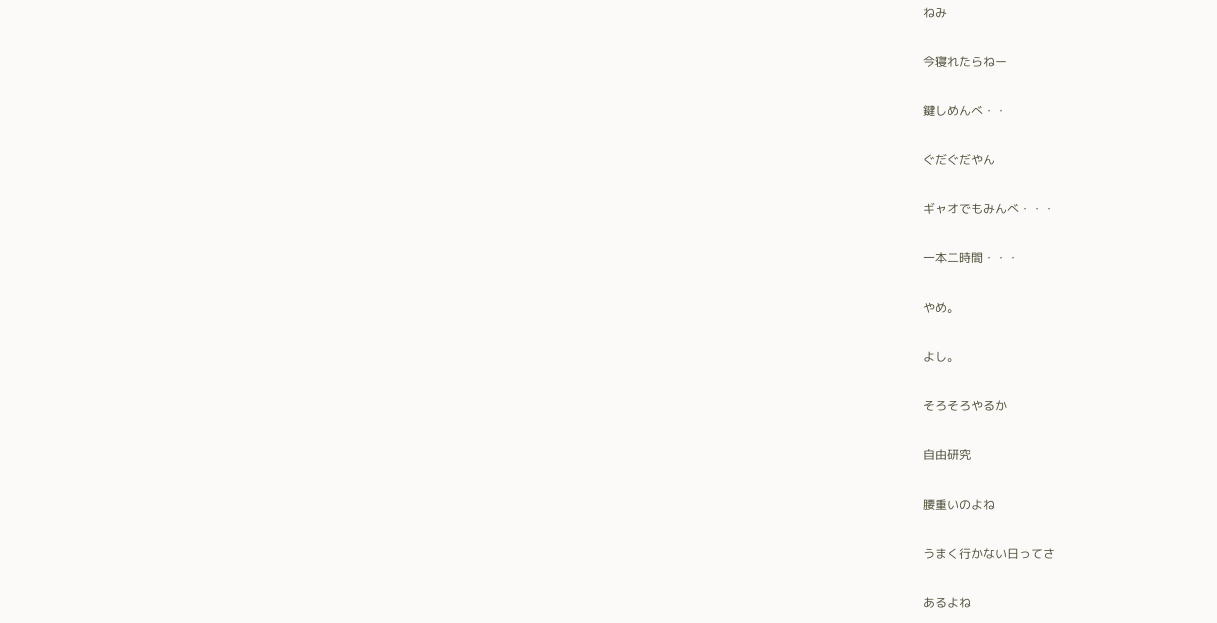ねみ

今寝れたらねー

鍵しめんべ・・

ぐだぐだやん

ギャオでもみんべ・・・

一本二時間・・・

やめ。

よし。

そろそろやるか

自由研究

腰重いのよね

うまく行かない日ってさ

あるよね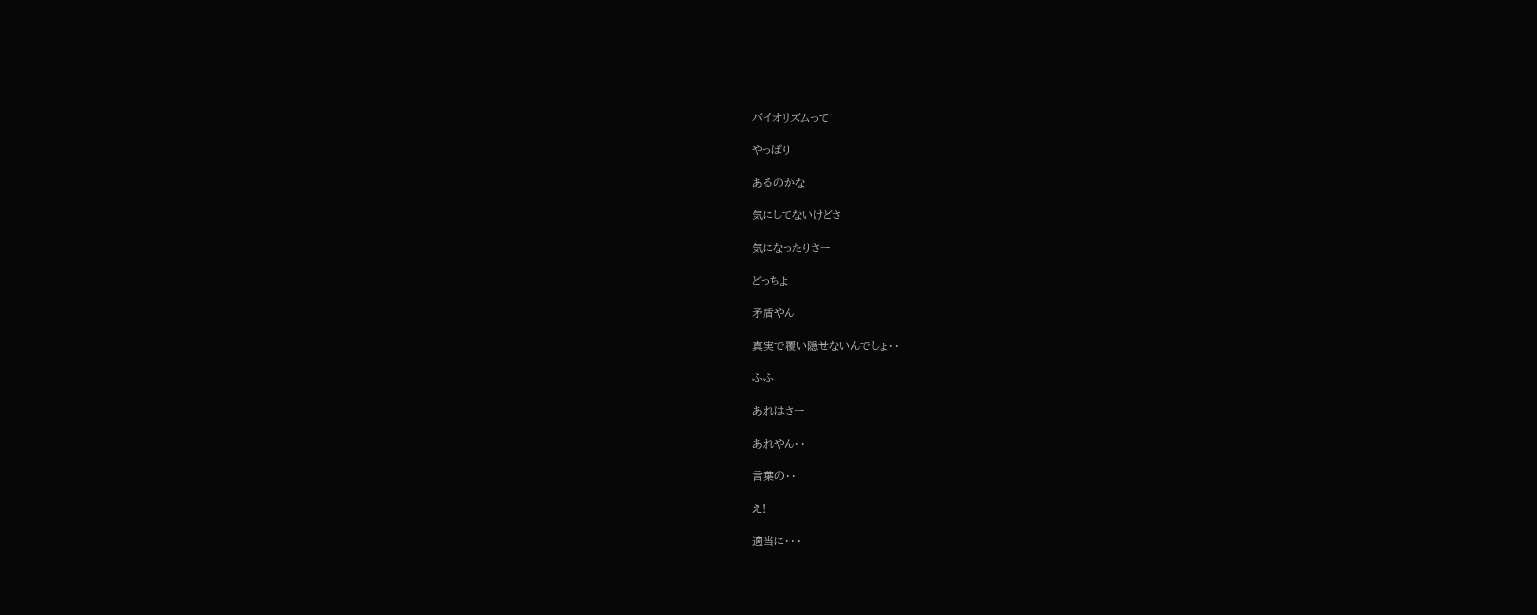バイオリズムって

やっぱり

あるのかな

気にしてないけどさ

気になったりさー

どっちよ

矛盾やん

真実で覆い隠せないんでしょ・・

ふふ

あれはさー

あれやん・・

言葉の・・

え!

適当に・・・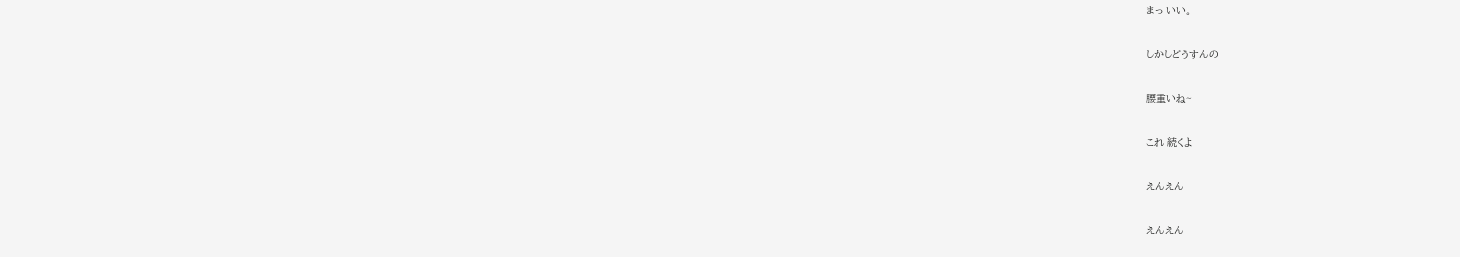まっ いい。

しかしどうすんの

腰重いね~

これ 続くよ

えんえん

えんえん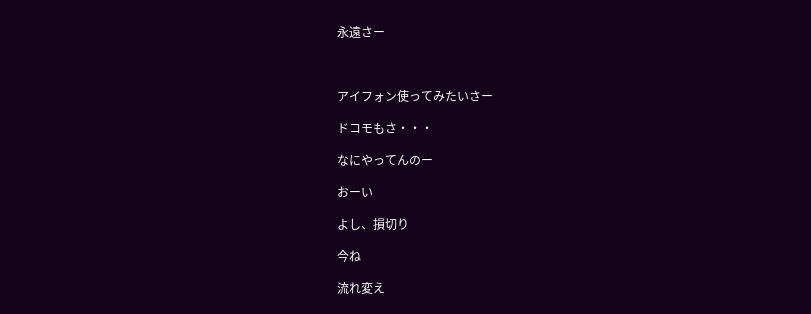永遠さー



アイフォン使ってみたいさー

ドコモもさ・・・

なにやってんのー

おーい

よし、損切り

今ね

流れ変え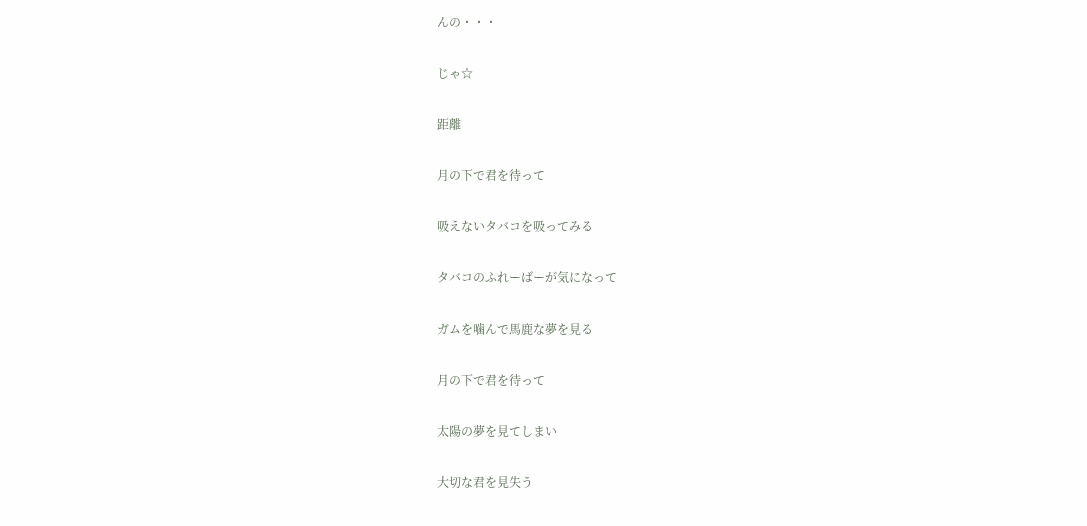んの・・・

じゃ☆

距離

月の下で君を待って

吸えないタバコを吸ってみる

タバコのふれーばーが気になって

ガムを噛んで馬鹿な夢を見る

月の下で君を待って

太陽の夢を見てしまい

大切な君を見失う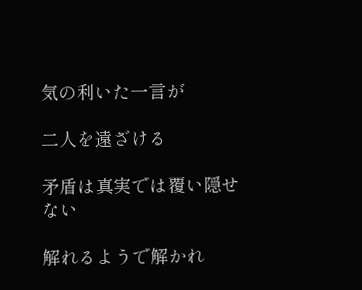気の利いた一言が

二人を遠ざける

矛盾は真実では覆い隠せない

解れるようで解かれ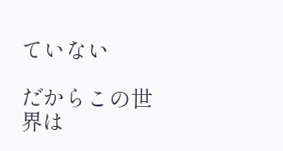ていない

だからこの世界は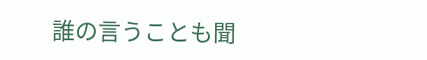誰の言うことも聞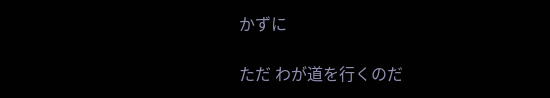かずに

ただ わが道を行くのだ